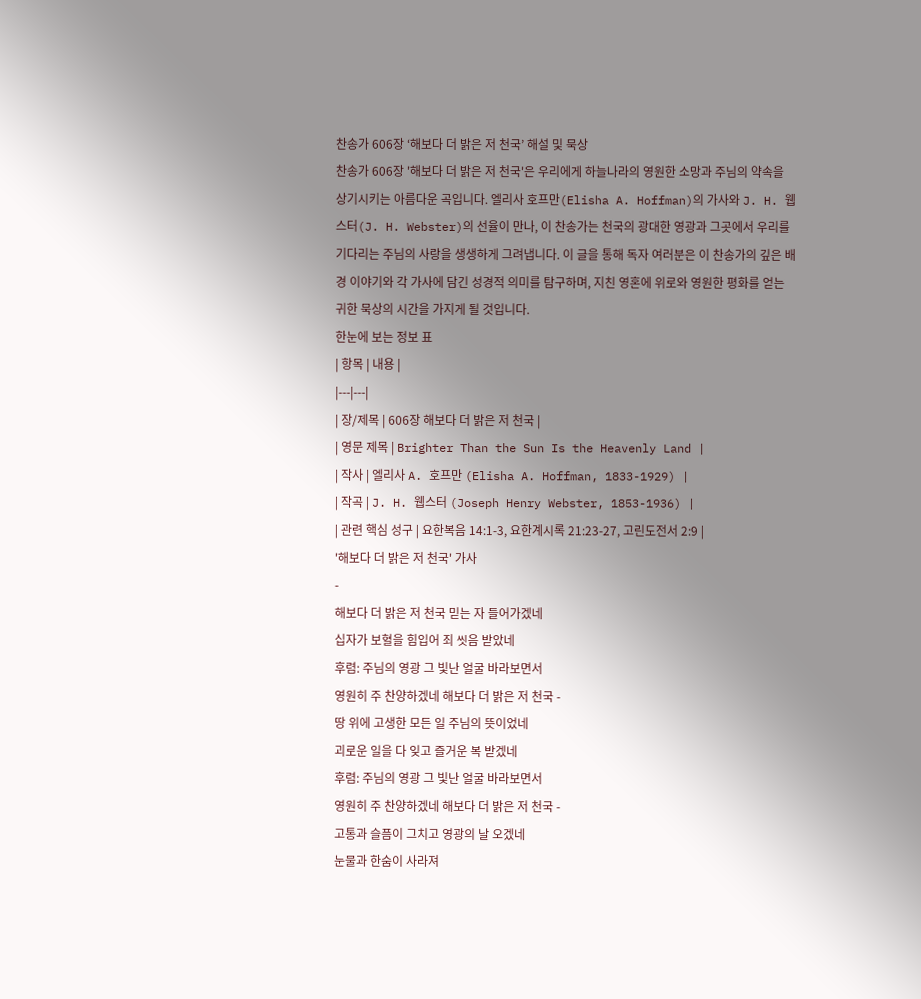찬송가 606장 ‘해보다 더 밝은 저 천국’ 해설 및 묵상
찬송가 606장 '해보다 더 밝은 저 천국'은 우리에게 하늘나라의 영원한 소망과 주님의 약속을 상기시키는 아름다운 곡입니다. 엘리사 호프만(Elisha A. Hoffman)의 가사와 J. H. 웹스터(J. H. Webster)의 선율이 만나, 이 찬송가는 천국의 광대한 영광과 그곳에서 우리를 기다리는 주님의 사랑을 생생하게 그려냅니다. 이 글을 통해 독자 여러분은 이 찬송가의 깊은 배경 이야기와 각 가사에 담긴 성경적 의미를 탐구하며, 지친 영혼에 위로와 영원한 평화를 얻는 귀한 묵상의 시간을 가지게 될 것입니다.
한눈에 보는 정보 표
| 항목 | 내용 |
|---|---|
| 장/제목 | 606장 해보다 더 밝은 저 천국 |
| 영문 제목 | Brighter Than the Sun Is the Heavenly Land |
| 작사 | 엘리사 A. 호프만 (Elisha A. Hoffman, 1833-1929) |
| 작곡 | J. H. 웹스터 (Joseph Henry Webster, 1853-1936) |
| 관련 핵심 성구 | 요한복음 14:1-3, 요한계시록 21:23-27, 고린도전서 2:9 |
'해보다 더 밝은 저 천국' 가사
-
해보다 더 밝은 저 천국 믿는 자 들어가겠네
십자가 보혈을 힘입어 죄 씻음 받았네
후렴: 주님의 영광 그 빛난 얼굴 바라보면서
영원히 주 찬양하겠네 해보다 더 밝은 저 천국 -
땅 위에 고생한 모든 일 주님의 뜻이었네
괴로운 일을 다 잊고 즐거운 복 받겠네
후렴: 주님의 영광 그 빛난 얼굴 바라보면서
영원히 주 찬양하겠네 해보다 더 밝은 저 천국 -
고통과 슬픔이 그치고 영광의 날 오겠네
눈물과 한숨이 사라져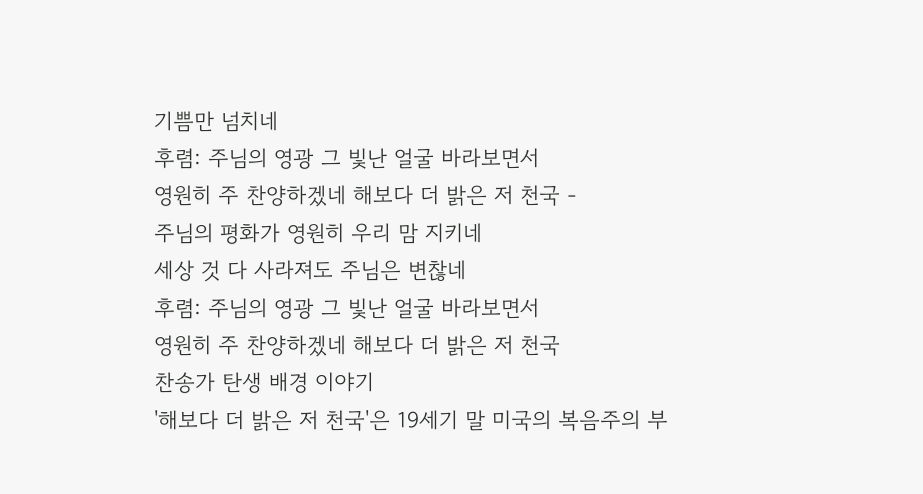기쁨만 넘치네
후렴: 주님의 영광 그 빛난 얼굴 바라보면서
영원히 주 찬양하겠네 해보다 더 밝은 저 천국 -
주님의 평화가 영원히 우리 맘 지키네
세상 것 다 사라져도 주님은 변찮네
후렴: 주님의 영광 그 빛난 얼굴 바라보면서
영원히 주 찬양하겠네 해보다 더 밝은 저 천국
찬송가 탄생 배경 이야기
'해보다 더 밝은 저 천국'은 19세기 말 미국의 복음주의 부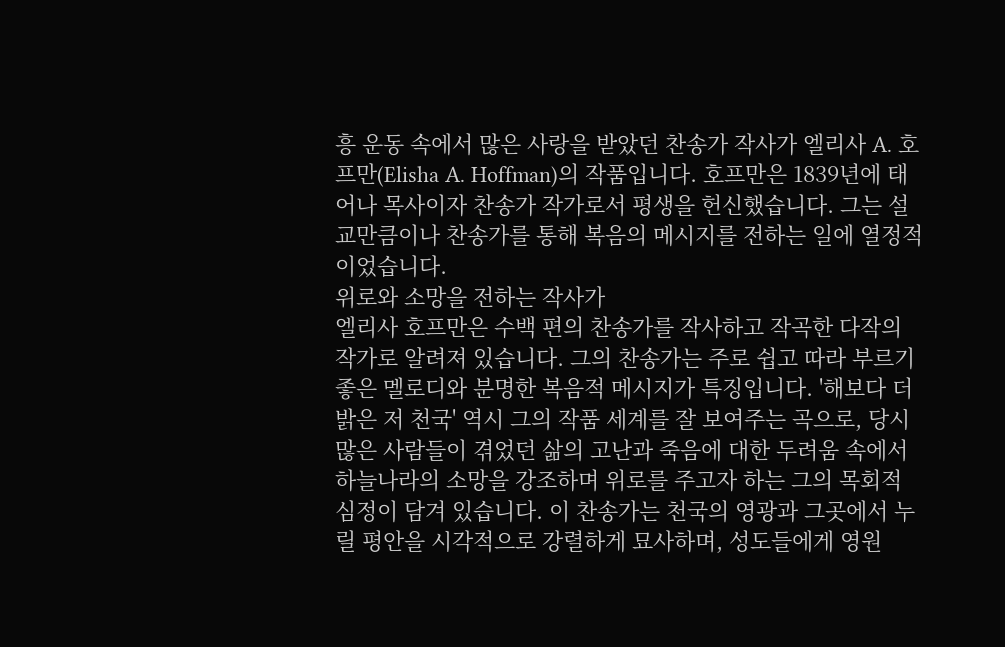흥 운동 속에서 많은 사랑을 받았던 찬송가 작사가 엘리사 A. 호프만(Elisha A. Hoffman)의 작품입니다. 호프만은 1839년에 태어나 목사이자 찬송가 작가로서 평생을 헌신했습니다. 그는 설교만큼이나 찬송가를 통해 복음의 메시지를 전하는 일에 열정적이었습니다.
위로와 소망을 전하는 작사가
엘리사 호프만은 수백 편의 찬송가를 작사하고 작곡한 다작의 작가로 알려져 있습니다. 그의 찬송가는 주로 쉽고 따라 부르기 좋은 멜로디와 분명한 복음적 메시지가 특징입니다. '해보다 더 밝은 저 천국' 역시 그의 작품 세계를 잘 보여주는 곡으로, 당시 많은 사람들이 겪었던 삶의 고난과 죽음에 대한 두려움 속에서 하늘나라의 소망을 강조하며 위로를 주고자 하는 그의 목회적 심정이 담겨 있습니다. 이 찬송가는 천국의 영광과 그곳에서 누릴 평안을 시각적으로 강렬하게 묘사하며, 성도들에게 영원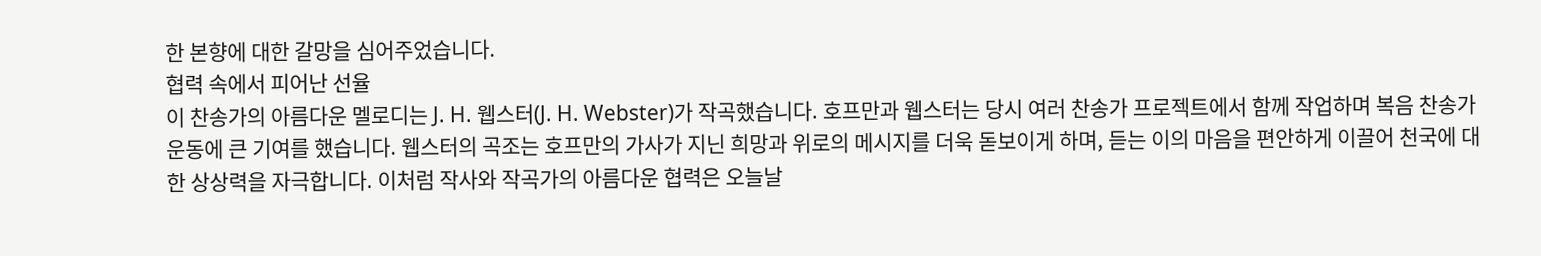한 본향에 대한 갈망을 심어주었습니다.
협력 속에서 피어난 선율
이 찬송가의 아름다운 멜로디는 J. H. 웹스터(J. H. Webster)가 작곡했습니다. 호프만과 웹스터는 당시 여러 찬송가 프로젝트에서 함께 작업하며 복음 찬송가 운동에 큰 기여를 했습니다. 웹스터의 곡조는 호프만의 가사가 지닌 희망과 위로의 메시지를 더욱 돋보이게 하며, 듣는 이의 마음을 편안하게 이끌어 천국에 대한 상상력을 자극합니다. 이처럼 작사와 작곡가의 아름다운 협력은 오늘날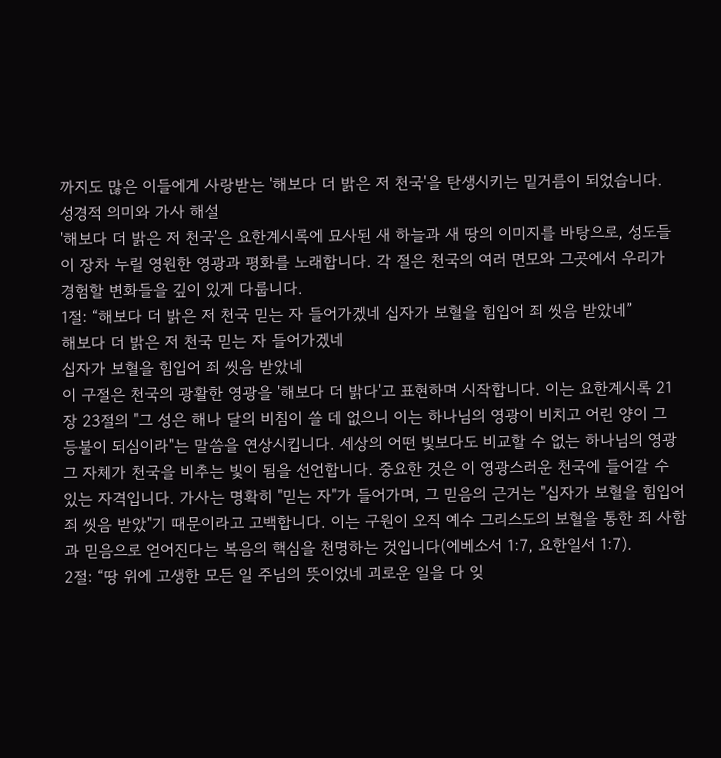까지도 많은 이들에게 사랑받는 '해보다 더 밝은 저 천국'을 탄생시키는 밑거름이 되었습니다.
성경적 의미와 가사 해설
'해보다 더 밝은 저 천국'은 요한계시록에 묘사된 새 하늘과 새 땅의 이미지를 바탕으로, 성도들이 장차 누릴 영원한 영광과 평화를 노래합니다. 각 절은 천국의 여러 면모와 그곳에서 우리가 경험할 변화들을 깊이 있게 다룹니다.
1절: “해보다 더 밝은 저 천국 믿는 자 들어가겠네 십자가 보혈을 힘입어 죄 씻음 받았네”
해보다 더 밝은 저 천국 믿는 자 들어가겠네
십자가 보혈을 힘입어 죄 씻음 받았네
이 구절은 천국의 광활한 영광을 '해보다 더 밝다'고 표현하며 시작합니다. 이는 요한계시록 21장 23절의 "그 성은 해나 달의 비침이 쓸 데 없으니 이는 하나님의 영광이 비치고 어린 양이 그 등불이 되심이라"는 말씀을 연상시킵니다. 세상의 어떤 빛보다도 비교할 수 없는 하나님의 영광 그 자체가 천국을 비추는 빛이 됨을 선언합니다. 중요한 것은 이 영광스러운 천국에 들어갈 수 있는 자격입니다. 가사는 명확히 "믿는 자"가 들어가며, 그 믿음의 근거는 "십자가 보혈을 힘입어 죄 씻음 받았"기 때문이라고 고백합니다. 이는 구원이 오직 예수 그리스도의 보혈을 통한 죄 사함과 믿음으로 얻어진다는 복음의 핵심을 천명하는 것입니다(에베소서 1:7, 요한일서 1:7).
2절: “땅 위에 고생한 모든 일 주님의 뜻이었네 괴로운 일을 다 잊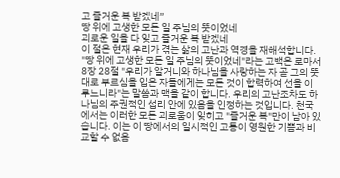고 즐거운 복 받겠네”
땅 위에 고생한 모든 일 주님의 뜻이었네
괴로운 일을 다 잊고 즐거운 복 받겠네
이 절은 현재 우리가 겪는 삶의 고난과 역경을 재해석합니다. "땅 위에 고생한 모든 일 주님의 뜻이었네"라는 고백은 로마서 8장 28절 "우리가 알거니와 하나님을 사랑하는 자 곧 그의 뜻대로 부르심을 입은 자들에게는 모든 것이 합력하여 선을 이루느니라"는 말씀과 맥을 같이 합니다. 우리의 고난조차도 하나님의 주권적인 섭리 안에 있음을 인정하는 것입니다. 천국에서는 이러한 모든 괴로움이 잊히고 "즐거운 복"만이 남아 있습니다. 이는 이 땅에서의 일시적인 고통이 영원한 기쁨과 비교할 수 없음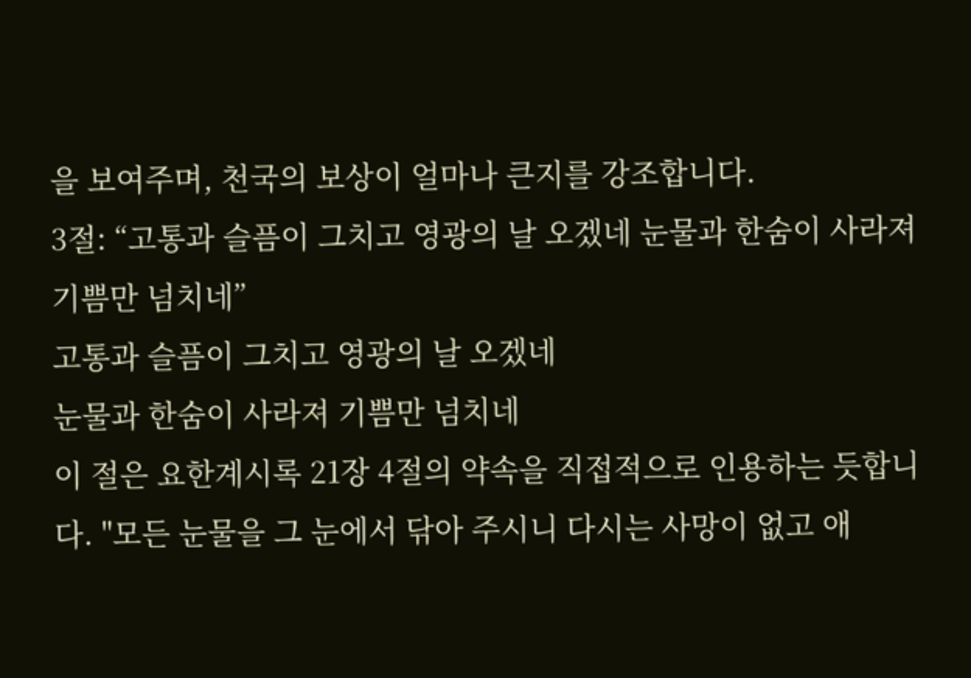을 보여주며, 천국의 보상이 얼마나 큰지를 강조합니다.
3절: “고통과 슬픔이 그치고 영광의 날 오겠네 눈물과 한숨이 사라져 기쁨만 넘치네”
고통과 슬픔이 그치고 영광의 날 오겠네
눈물과 한숨이 사라져 기쁨만 넘치네
이 절은 요한계시록 21장 4절의 약속을 직접적으로 인용하는 듯합니다. "모든 눈물을 그 눈에서 닦아 주시니 다시는 사망이 없고 애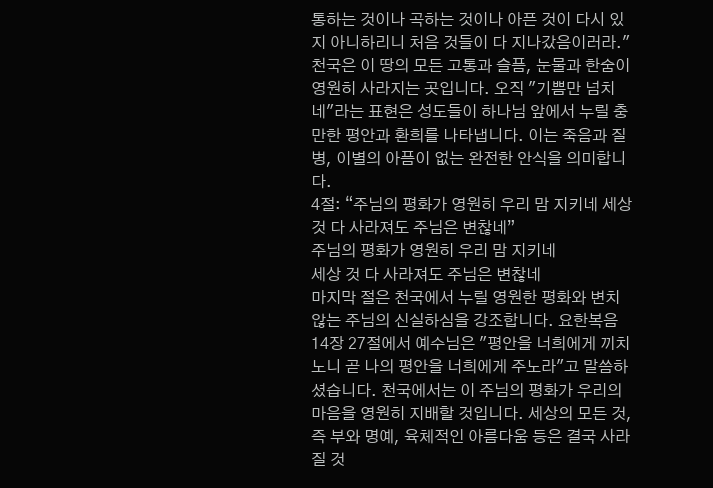통하는 것이나 곡하는 것이나 아픈 것이 다시 있지 아니하리니 처음 것들이 다 지나갔음이러라." 천국은 이 땅의 모든 고통과 슬픔, 눈물과 한숨이 영원히 사라지는 곳입니다. 오직 "기쁨만 넘치네"라는 표현은 성도들이 하나님 앞에서 누릴 충만한 평안과 환희를 나타냅니다. 이는 죽음과 질병, 이별의 아픔이 없는 완전한 안식을 의미합니다.
4절: “주님의 평화가 영원히 우리 맘 지키네 세상 것 다 사라져도 주님은 변찮네”
주님의 평화가 영원히 우리 맘 지키네
세상 것 다 사라져도 주님은 변찮네
마지막 절은 천국에서 누릴 영원한 평화와 변치 않는 주님의 신실하심을 강조합니다. 요한복음 14장 27절에서 예수님은 "평안을 너희에게 끼치노니 곧 나의 평안을 너희에게 주노라"고 말씀하셨습니다. 천국에서는 이 주님의 평화가 우리의 마음을 영원히 지배할 것입니다. 세상의 모든 것, 즉 부와 명예, 육체적인 아름다움 등은 결국 사라질 것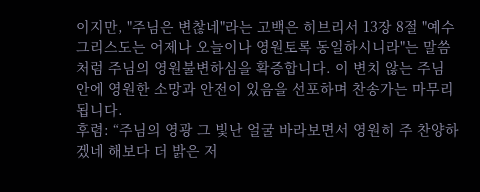이지만, "주님은 변찮네"라는 고백은 히브리서 13장 8절 "예수 그리스도는 어제나 오늘이나 영원토록 동일하시니라"는 말씀처럼 주님의 영원불변하심을 확증합니다. 이 변치 않는 주님 안에 영원한 소망과 안전이 있음을 선포하며 찬송가는 마무리됩니다.
후렴: “주님의 영광 그 빛난 얼굴 바라보면서 영원히 주 찬양하겠네 해보다 더 밝은 저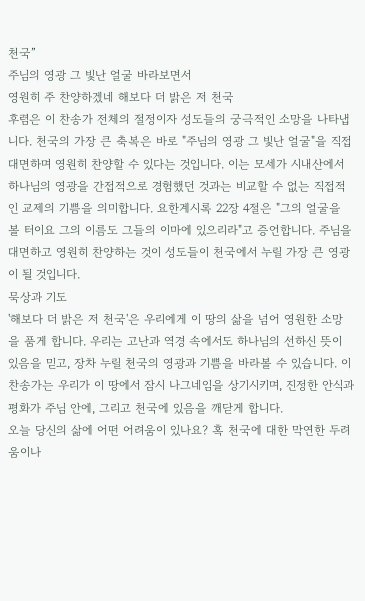천국”
주님의 영광 그 빛난 얼굴 바라보면서
영원히 주 찬양하겠네 해보다 더 밝은 저 천국
후렴은 이 찬송가 전체의 절정이자 성도들의 궁극적인 소망을 나타냅니다. 천국의 가장 큰 축복은 바로 "주님의 영광 그 빛난 얼굴"을 직접 대면하며 영원히 찬양할 수 있다는 것입니다. 이는 모세가 시내산에서 하나님의 영광을 간접적으로 경험했던 것과는 비교할 수 없는 직접적인 교제의 기쁨을 의미합니다. 요한계시록 22장 4절은 "그의 얼굴을 볼 터이요 그의 이름도 그들의 이마에 있으리라"고 증언합니다. 주님을 대면하고 영원히 찬양하는 것이 성도들이 천국에서 누릴 가장 큰 영광이 될 것입니다.
묵상과 기도
'해보다 더 밝은 저 천국'은 우리에게 이 땅의 삶을 넘어 영원한 소망을 품게 합니다. 우리는 고난과 역경 속에서도 하나님의 선하신 뜻이 있음을 믿고, 장차 누릴 천국의 영광과 기쁨을 바라볼 수 있습니다. 이 찬송가는 우리가 이 땅에서 잠시 나그네임을 상기시키며, 진정한 안식과 평화가 주님 안에, 그리고 천국에 있음을 깨닫게 합니다.
오늘 당신의 삶에 어떤 어려움이 있나요? 혹 천국에 대한 막연한 두려움이나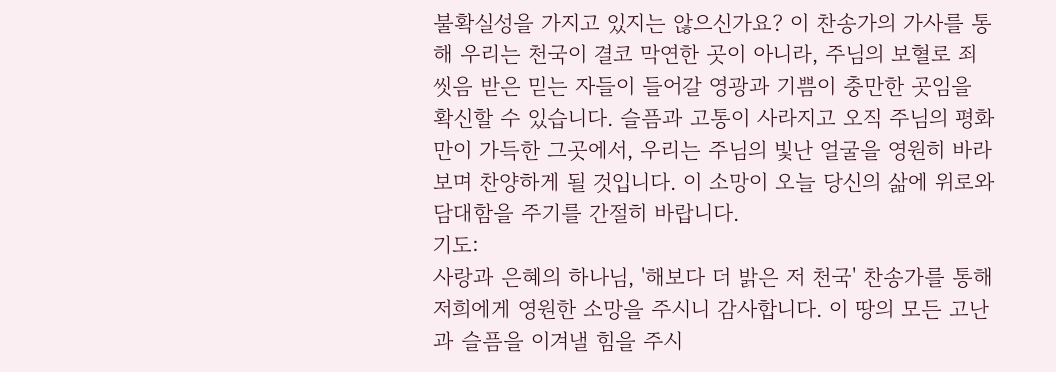불확실성을 가지고 있지는 않으신가요? 이 찬송가의 가사를 통해 우리는 천국이 결코 막연한 곳이 아니라, 주님의 보혈로 죄 씻음 받은 믿는 자들이 들어갈 영광과 기쁨이 충만한 곳임을 확신할 수 있습니다. 슬픔과 고통이 사라지고 오직 주님의 평화만이 가득한 그곳에서, 우리는 주님의 빛난 얼굴을 영원히 바라보며 찬양하게 될 것입니다. 이 소망이 오늘 당신의 삶에 위로와 담대함을 주기를 간절히 바랍니다.
기도:
사랑과 은혜의 하나님, '해보다 더 밝은 저 천국' 찬송가를 통해 저희에게 영원한 소망을 주시니 감사합니다. 이 땅의 모든 고난과 슬픔을 이겨낼 힘을 주시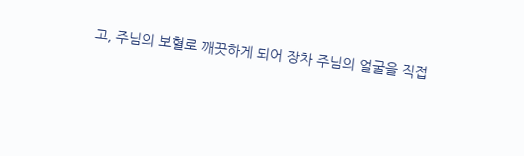고, 주님의 보혈로 깨끗하게 되어 장차 주님의 얼굴을 직접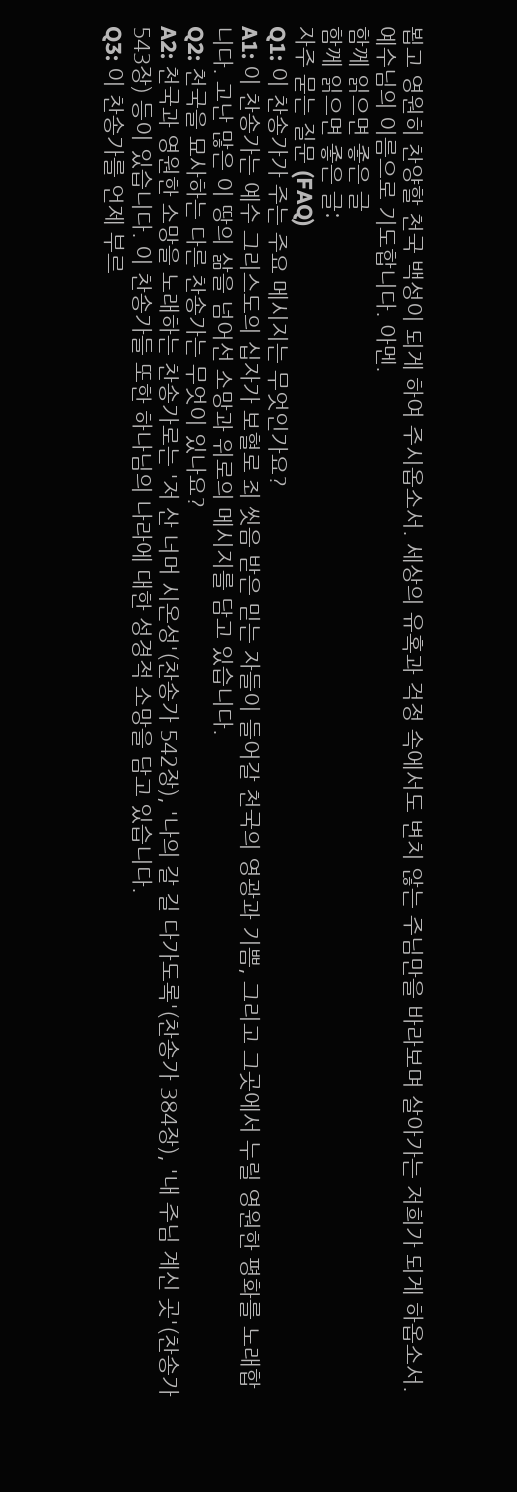뵙고 영원히 찬양할 천국 백성이 되게 하여 주시옵소서. 세상의 유혹과 걱정 속에서도 변치 않는 주님만을 바라보며 살아가는 저희가 되게 하옵소서. 예수님의 이름으로 기도합니다. 아멘.
함께 읽으면 좋은 글
함께 읽으면 좋은 글:
자주 묻는 질문 (FAQ)
Q1: 이 찬송가가 주는 주요 메시지는 무엇인가요?
A1: 이 찬송가는 예수 그리스도의 십자가 보혈로 죄 씻음 받은 믿는 자들이 들어갈 천국의 영광과 기쁨, 그리고 그곳에서 누릴 영원한 평화를 노래합니다. 고난 많은 이 땅의 삶을 넘어선 소망과 위로의 메시지를 담고 있습니다.
Q2: 천국을 묘사하는 다른 찬송가는 무엇이 있나요?
A2: 천국과 영원한 소망을 노래하는 찬송가로는 '저 산 너머 시온성'(찬송가 542장), '나의 갈 길 다가도록'(찬송가 384장), '내 주님 계신 곳'(찬송가 543장) 등이 있습니다. 이 찬송가들 또한 하나님의 나라에 대한 성경적 소망을 담고 있습니다.
Q3: 이 찬송가를 언제 부르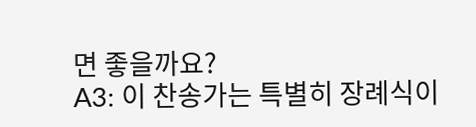면 좋을까요?
A3: 이 찬송가는 특별히 장례식이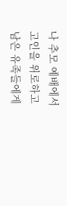나 추모 예배에서 고인을 위로하고 남은 유족들에게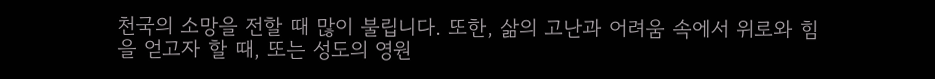천국의 소망을 전할 때 많이 불립니다. 또한, 삶의 고난과 어려움 속에서 위로와 힘을 얻고자 할 때, 또는 성도의 영원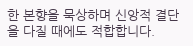한 본향을 묵상하며 신앙적 결단을 다질 때에도 적합합니다.